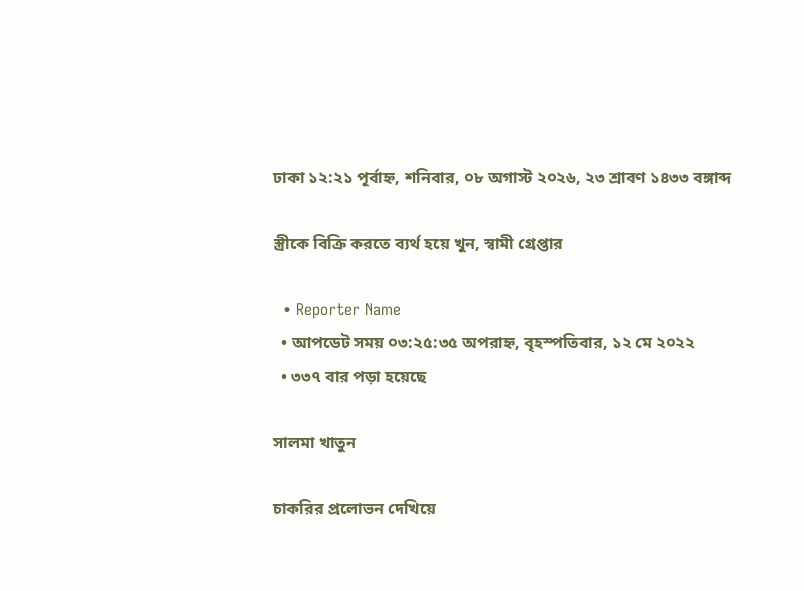ঢাকা ১২:২১ পূর্বাহ্ন, শনিবার, ০৮ অগাস্ট ২০২৬, ২৩ শ্রাবণ ১৪৩৩ বঙ্গাব্দ

স্ত্রীকে বিক্রি করতে ব্যর্থ হয়ে খুন, স্বামী গ্রেপ্তার

  • Reporter Name
  • আপডেট সময় ০৩:২৫:৩৫ অপরাহ্ন, বৃহস্পতিবার, ১২ মে ২০২২
  • ৩৩৭ বার পড়া হয়েছে

সালমা খাতুন

চাকরির প্রলোভন দেখিয়ে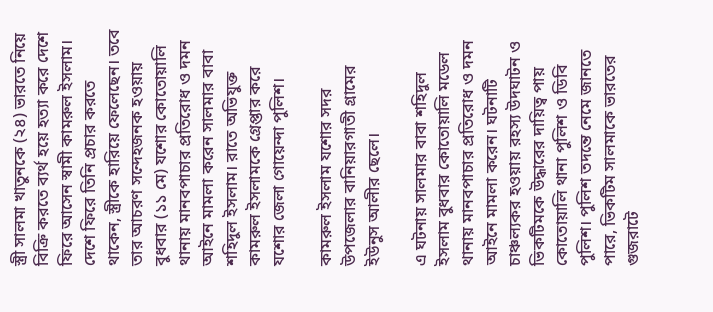স্ত্রী সালমা খাতুনকে (২৪) ভারতে নিয়ে বিক্রি করতে ব্যর্থ হয়ে হত্যা করে দেশে ফিরে আসেন স্বামী কামরুল ইসলাম। দেশে ফিরে তিনি প্রচার করতে থাকেন, স্ত্রীকে হারিয়ে ফেলেছেন। তবে তার আচরণ সন্দেহজনক হওয়ায় বুধবার (১১ মে) যশোর কোতোয়ালি থানায় মানবপাচার প্রতিরোধ ও দমন আইনে মামলা করেন সালমার বাবা শহিদুল ইসলাম। রাতে অভিযুক্ত কামরুল ইসলামকে গ্রেপ্তার করে যশোর জেলা গোয়েন্দা পুলিশ।

কামরুল ইসলাম যশোর সদর উপজেলার বানিয়ারগাতী গ্রামের ইউনুস আলীর ছেলে।

এ ঘটনায় সালমার বাবা শহিদুল ইসলাম বুধবার কোতোয়ালি মডেল থানায় মানবপাচার প্রতিরোধ ও দমন আইনে মামলা করেন। ঘটনাটি চাঞ্চল্যকর হওয়ায় রহস্য উদঘাটন ও ভিকটিমকে উদ্ধারের দায়িত্ব পায় কোতোয়ালি থানা পুলিশ ও ডিবি পুলিশ। পুলিশ তদন্তে নেমে জানতে পারে, ভিকটিম সালমাকে ভারতের গুজরাটে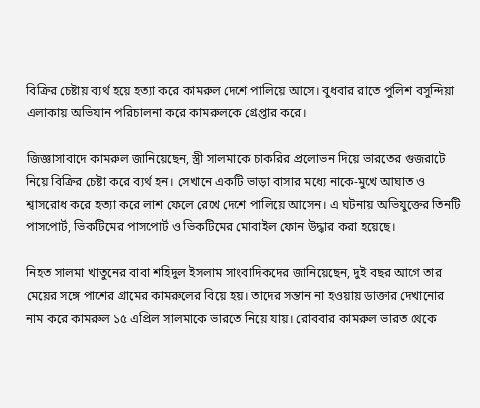বিক্রির চেষ্টায় ব্যর্থ হয়ে হত্যা করে কামরুল দেশে পালিয়ে আসে। বুধবার রাতে পুলিশ বসুন্দিয়া এলাকায় অভিযান পরিচালনা করে কামরুলকে গ্রেপ্তার করে।

জিজ্ঞাসাবাদে কামরুল জানিয়েছেন, স্ত্রী সালমাকে চাকরির প্রলোভন দিয়ে ভারতের গুজরাটে নিয়ে বিক্রির চেষ্টা করে ব্যর্থ হন। সেখানে একটি ভাড়া বাসার মধ্যে নাকে-মুখে আঘাত ও শ্বাসরোধ করে হত্যা করে লাশ ফেলে রেখে দেশে পালিয়ে আসেন। এ ঘটনায় অভিযুক্তের তিনটি পাসপোর্ট, ভিকটিমের পাসপোর্ট ও ভিকটিমের মোবাইল ফোন উদ্ধার করা হয়েছে।

নিহত সালমা খাতুনের বাবা শহিদুল ইসলাম সাংবাদিকদের জানিয়েছেন, দুই বছর আগে তার মেয়ের সঙ্গে পাশের গ্রামের কামরুলের বিয়ে হয়। তাদের সন্তান না হওয়ায় ডাক্তার দেখানোর নাম করে কামরুল ১৫ এপ্রিল সালমাকে ভারতে নিয়ে যায়। রোববার কামরুল ভারত থেকে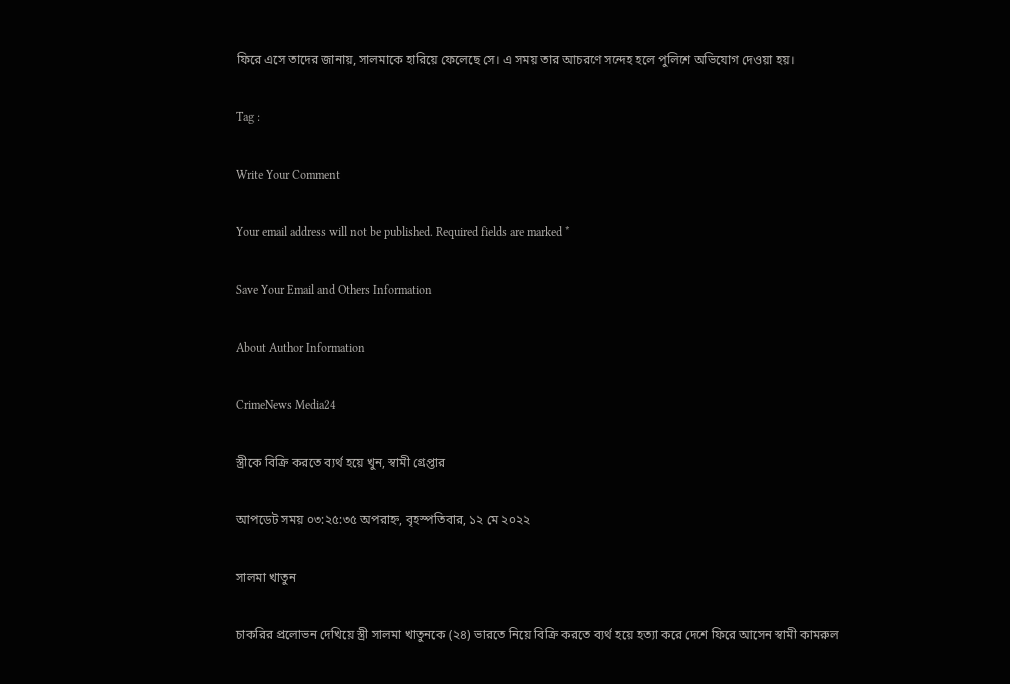ফিরে এসে তাদের জানায়, সালমাকে হারিয়ে ফেলেছে সে। এ সময় তার আচরণে সন্দেহ হলে পুলিশে অভিযোগ দেওয়া হয়।

Tag :

Write Your Comment

Your email address will not be published. Required fields are marked *

Save Your Email and Others Information

About Author Information

CrimeNews Media24

স্ত্রীকে বিক্রি করতে ব্যর্থ হয়ে খুন, স্বামী গ্রেপ্তার

আপডেট সময় ০৩:২৫:৩৫ অপরাহ্ন, বৃহস্পতিবার, ১২ মে ২০২২

সালমা খাতুন

চাকরির প্রলোভন দেখিয়ে স্ত্রী সালমা খাতুনকে (২৪) ভারতে নিয়ে বিক্রি করতে ব্যর্থ হয়ে হত্যা করে দেশে ফিরে আসেন স্বামী কামরুল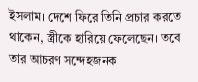ইসলাম। দেশে ফিরে তিনি প্রচার করতে থাকেন, স্ত্রীকে হারিয়ে ফেলেছেন। তবে তার আচরণ সন্দেহজনক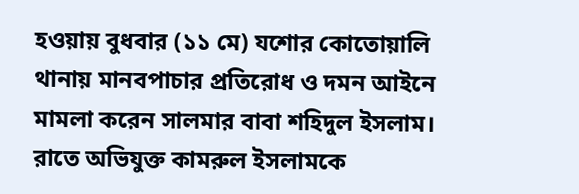হওয়ায় বুধবার (১১ মে) যশোর কোতোয়ালি থানায় মানবপাচার প্রতিরোধ ও দমন আইনে মামলা করেন সালমার বাবা শহিদুল ইসলাম। রাতে অভিযুক্ত কামরুল ইসলামকে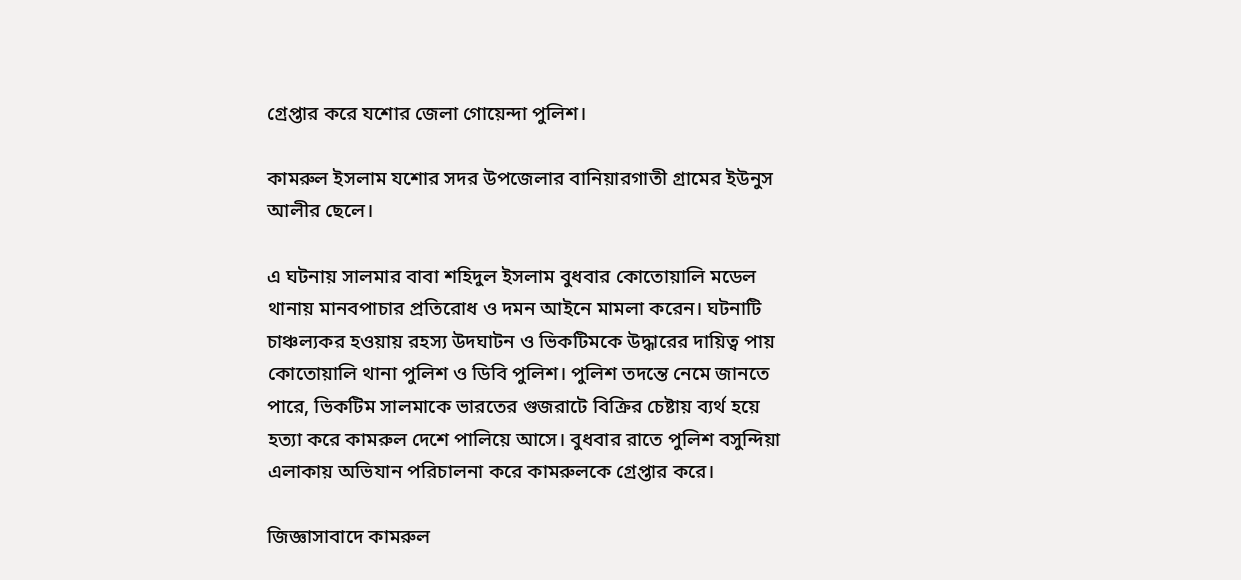গ্রেপ্তার করে যশোর জেলা গোয়েন্দা পুলিশ।

কামরুল ইসলাম যশোর সদর উপজেলার বানিয়ারগাতী গ্রামের ইউনুস আলীর ছেলে।

এ ঘটনায় সালমার বাবা শহিদুল ইসলাম বুধবার কোতোয়ালি মডেল থানায় মানবপাচার প্রতিরোধ ও দমন আইনে মামলা করেন। ঘটনাটি চাঞ্চল্যকর হওয়ায় রহস্য উদঘাটন ও ভিকটিমকে উদ্ধারের দায়িত্ব পায় কোতোয়ালি থানা পুলিশ ও ডিবি পুলিশ। পুলিশ তদন্তে নেমে জানতে পারে, ভিকটিম সালমাকে ভারতের গুজরাটে বিক্রির চেষ্টায় ব্যর্থ হয়ে হত্যা করে কামরুল দেশে পালিয়ে আসে। বুধবার রাতে পুলিশ বসুন্দিয়া এলাকায় অভিযান পরিচালনা করে কামরুলকে গ্রেপ্তার করে।

জিজ্ঞাসাবাদে কামরুল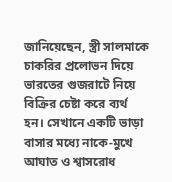জানিয়েছেন, স্ত্রী সালমাকে চাকরির প্রলোভন দিয়ে ভারতের গুজরাটে নিয়ে বিক্রির চেষ্টা করে ব্যর্থ হন। সেখানে একটি ভাড়া বাসার মধ্যে নাকে-মুখে আঘাত ও শ্বাসরোধ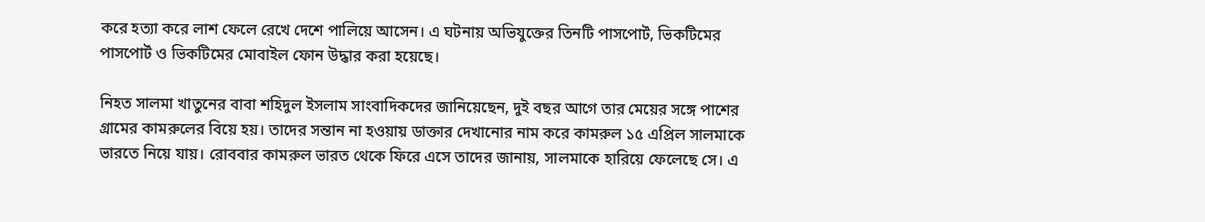করে হত্যা করে লাশ ফেলে রেখে দেশে পালিয়ে আসেন। এ ঘটনায় অভিযুক্তের তিনটি পাসপোর্ট, ভিকটিমের পাসপোর্ট ও ভিকটিমের মোবাইল ফোন উদ্ধার করা হয়েছে।

নিহত সালমা খাতুনের বাবা শহিদুল ইসলাম সাংবাদিকদের জানিয়েছেন, দুই বছর আগে তার মেয়ের সঙ্গে পাশের গ্রামের কামরুলের বিয়ে হয়। তাদের সন্তান না হওয়ায় ডাক্তার দেখানোর নাম করে কামরুল ১৫ এপ্রিল সালমাকে ভারতে নিয়ে যায়। রোববার কামরুল ভারত থেকে ফিরে এসে তাদের জানায়, সালমাকে হারিয়ে ফেলেছে সে। এ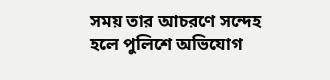সময় তার আচরণে সন্দেহ হলে পুলিশে অভিযোগ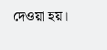দেওয়া হয়।